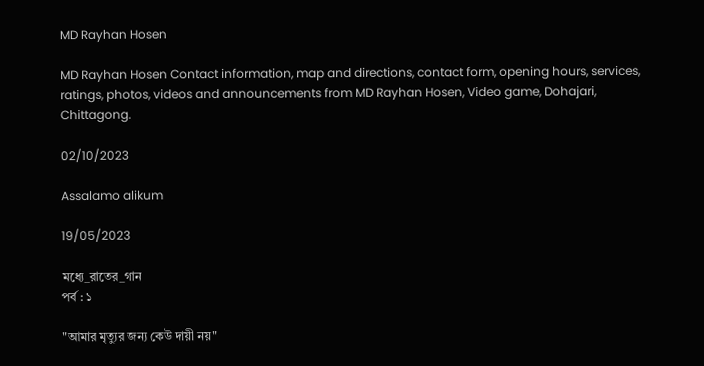MD Rayhan Hosen

MD Rayhan Hosen Contact information, map and directions, contact form, opening hours, services, ratings, photos, videos and announcements from MD Rayhan Hosen, Video game, Dohajari, Chittagong.

02/10/2023

Assalamo alikum

19/05/2023

মধ্যে_রাতের_গান
পর্ব : ১

"আমার মৃত্যুর জন্য কেউ দায়ী নয়"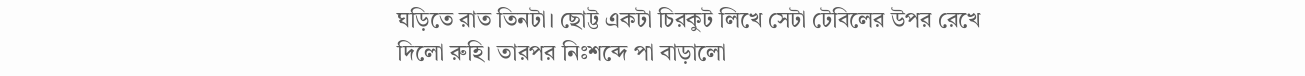ঘড়িতে রাত তিনটা। ছোট্ট একটা চিরকুট লিখে সেটা টেবিলের উপর রেখে দিলো রুহি। তারপর নিঃশব্দে পা বাড়ালো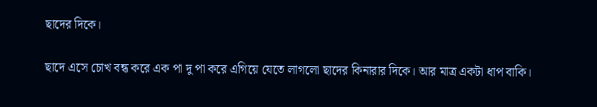ছাদের দিকে।

ছাদে এসে চোখ বন্ধ করে এক পা দু পা করে এগিয়ে যেতে লাগলো ছাদের কিনারার দিকে। আর মাত্র একটা ধাপ বাকি।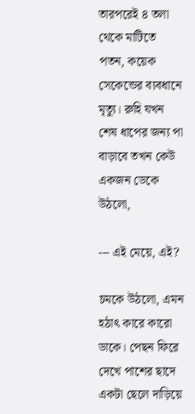তারপরেই ৪ তলা থেকে মাটিতে পতন, কয়েক সেকেন্ডের ব্যবধানে মৃত্যু। রুহি যখন শেষ ধাপের জন্য পা বাড়াবে তখন কেউ একজন ডেকে উঠলো,

--- এই মেয়ে, এই?

চমকে উঠলো, এমন হঠাৎ কারে কারো ডাকে। পেছন ফিরে দেখে পাশের ছাদে একটা ছেলে দাড়িয়ে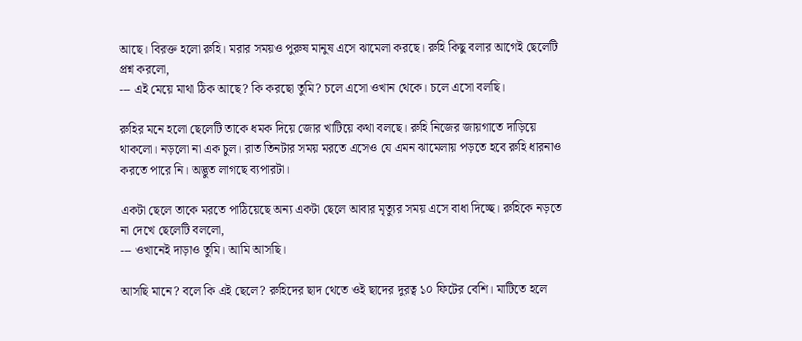আছে। বিরক্ত হলো রুহি। মরার সময়ও পুরুষ মানুষ এসে ঝামেলা করছে। রুহি কিছু বলার আগেই ছেলেটি প্রশ্ন করলো,
--- এই মেয়ে মাথা ঠিক আছে? কি করছো তুমি? চলে এসো ওখান থেকে। চলে এসো বলছি।

রুহির মনে হলো ছেলেটি তাকে ধমক দিয়ে জোর খাটিয়ে কথা বলছে। রুহি নিজের জায়গাতে দাড়িয়ে থাকলো। নড়লো না এক চুল। রাত তিনটার সময় মরতে এসেও যে এমন ঝামেলায় পড়তে হবে রুহি ধারনাও করতে পারে নি। অদ্ভুত লাগছে ব্যপারটা।

একটা ছেলে তাকে মরতে পাঠিয়েছে অন্য একটা ছেলে আবার মৃত্যুর সময় এসে বাধা দিচ্ছে। রুহিকে নড়তে না দেখে ছেলেটি বললো,
--- ওখানেই দাড়াও তুমি। আমি আসছি।

আসছি মানে? বলে কি এই ছেলে? রুহিদের ছাদ থেতে ওই ছাদের দুরত্ব ১০ ফিটের বেশি। মাটিতে হলে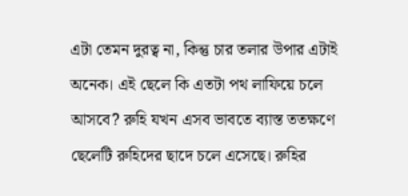এটা তেমন দুরত্ব না, কিন্তু চার তলার উপার এটাই অনেক। এই ছেলে কি এতটা পথ লাফিয়ে চলে আসবে? রুহি যখন এসব ভাবতে ব্যাস্ত ততক্ষণে ছেলেটি রুহিদের ছাদে চলে এসেছে। রুহির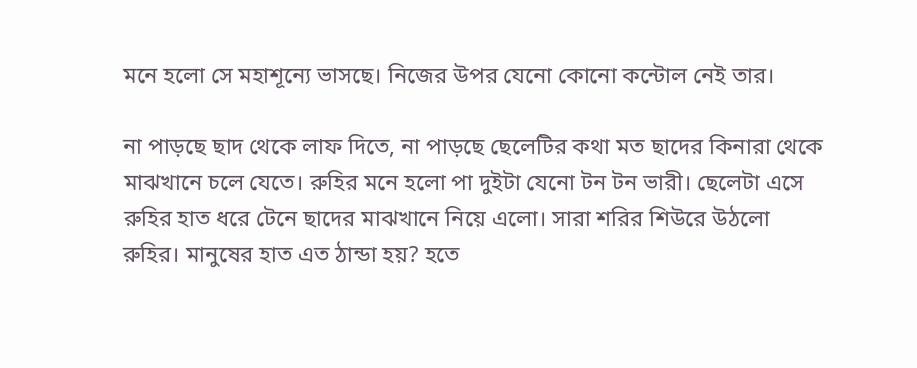মনে হলো সে মহাশূন্যে ভাসছে। নিজের উপর যেনো কোনো কন্টোল নেই তার।

না পাড়ছে ছাদ থেকে লাফ দিতে, না পাড়ছে ছেলেটির কথা মত ছাদের কিনারা থেকে মাঝখানে চলে যেতে। রুহির মনে হলো পা দুইটা যেনো টন টন ভারী। ছেলেটা এসে রুহির হাত ধরে টেনে ছাদের মাঝখানে নিয়ে এলো। সারা শরির শিউরে উঠলো রুহির। মানুষের হাত এত ঠান্ডা হয়? হতে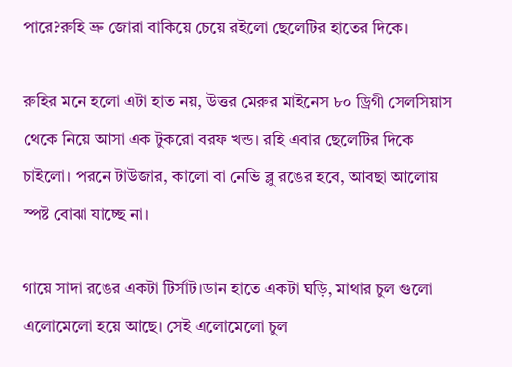পারে?রুহি ভ্রু জোরা বাকিয়ে চেয়ে রইলো ছেলেটির হাতের দিকে।

রুহির মনে হলো এটা হাত নয়, উত্তর মেরুর মাইনেস ৮০ ড্রিগী সেলসিয়াস থেকে নিয়ে আসা এক টুকরো বরফ খন্ড। রহি এবার ছেলেটির দিকে চাইলো। পরনে টাউজার, কালো বা নেভি ব্লু রঙের হবে, আবছা আলোয় স্পষ্ট বোঝা যাচ্ছে না।

গায়ে সাদা রঙের একটা টির্সাট।ডান হাতে একটা ঘড়ি, মাথার চুল গুলো এলোমেলো হয়ে আছে। সেই এলোমেলো চুল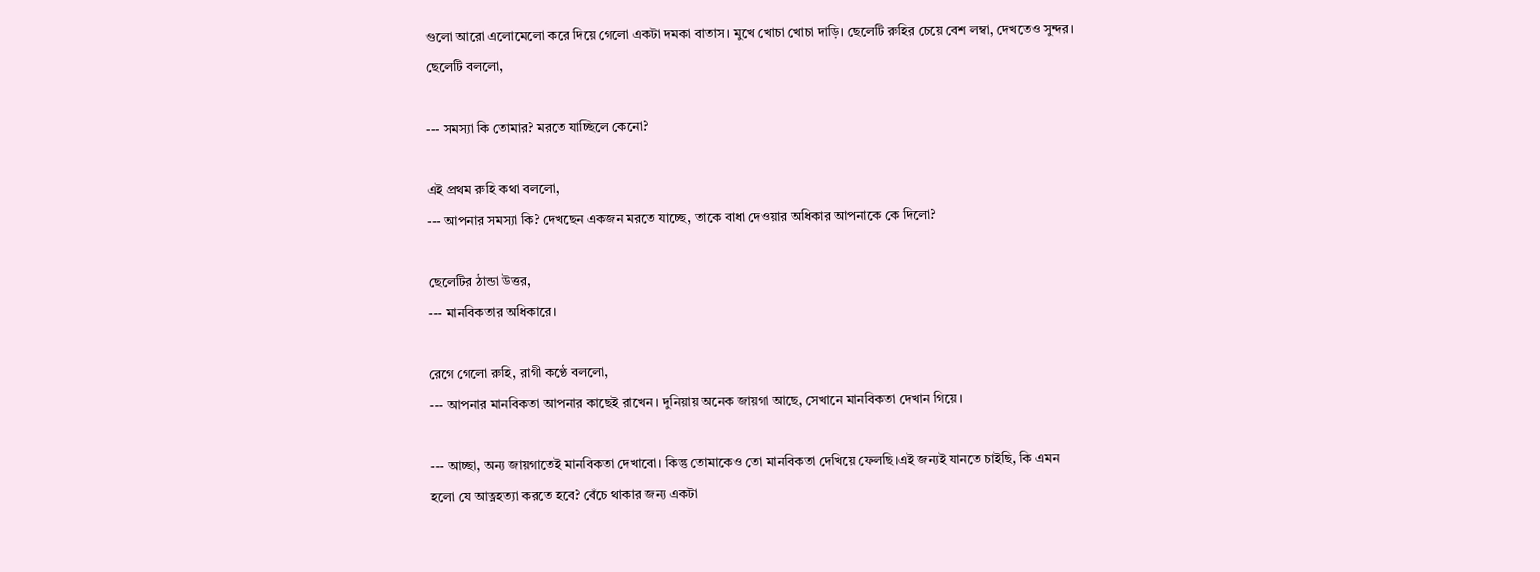গুলো আরো এলোমেলো করে দিয়ে গেলো একটা দমকা বাতাস। মুখে খোচা খোচা দাড়ি। ছেলেটি রুহির চেয়ে বেশ লম্বা, দেখতেও সুন্দর। ছেলেটি বললো,

--- সমস্যা কি তোমার? মরতে যাচ্ছিলে কেনো?

এই প্রথম রুহি কথা বললো,
--- আপনার সমস্যা কি? দেখছেন একজন মরতে যাচ্ছে, তাকে বাধা দেওয়ার অধিকার আপনাকে কে দিলো?

ছেলেটির ঠান্ডা উত্তর,
--- মানবিকতার অধিকারে।

রেগে গেলো রুহি, রাগী কণ্ঠে বললো,
--- আপনার মানবিকতা আপনার কাছেই রাখেন। দুনিয়ায় অনেক জায়গা আছে, সেখানে মানবিকতা দেখান গিয়ে।

--- আচ্ছা, অন্য জায়গাতেই মানবিকতা দেখাবো। কিন্তু তোমাকেও তো মানবিকতা দেখিয়ে ফেলছি।এই জন্যই যানতে চাইছি, কি এমন হলো যে আত্নহত্যা করতে হবে? বেঁচে থাকার জন্য একটা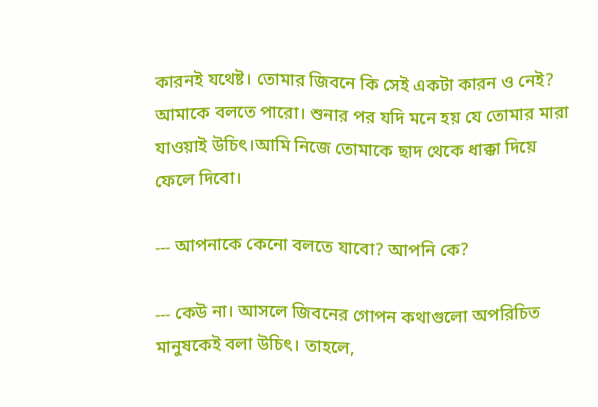কারনই যথেষ্ট। তোমার জিবনে কি সেই একটা কারন ও নেই? আমাকে বলতে পারো। শুনার পর যদি মনে হয় যে তোমার মারা যাওয়াই উচিৎ।আমি নিজে তোমাকে ছাদ থেকে ধাক্কা দিয়ে ফেলে দিবো।

--- আপনাকে কেনো বলতে যাবো? আপনি কে?

--- কেউ না। আসলে জিবনের গোপন কথাগুলো অপরিচিত মানুষকেই বলা উচিৎ। তাহলে,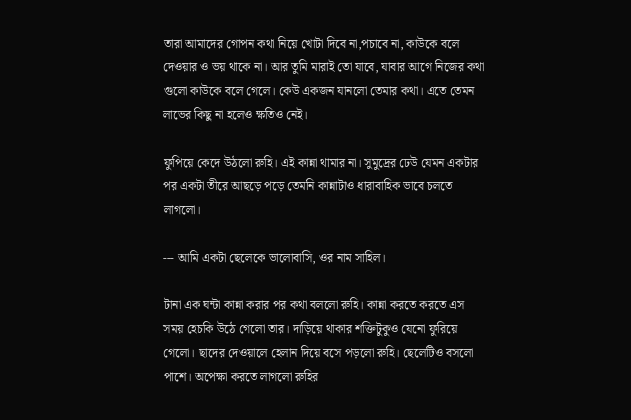তারা আমাদের গোপন কথা নিয়ে খোটা দিবে না,পচাবে না, কাউকে বলে দেওয়ার ও ভয় থাকে না। আর তুমি মারাই তো যাবে, যাবার আগে নিজের কথা গুলো কাউকে বলে গেলে। কেউ একজন যানলো তেমার কথা। এতে তেমন লাভের কিছু না হলেও ক্ষতিও নেই।

ফুপিয়ে কেদে উঠলো রুহি। এই কান্না থামার না। সুমুদ্রের ঢেউ যেমন একটার পর একটা তীরে আছড়ে পড়ে তেমনি কান্নাটাও ধারাবাহিক ভাবে চলতে লাগলো।

--- আমি একটা ছেলেকে ভালোবাসি, ওর নাম সাহিল।

টানা এক ঘন্টা কান্না করার পর কথা বললো রুহি। কান্না করতে করতে এস সময় হেচকি উঠে গেলো তার। দাড়িয়ে থাকার শক্তিটুকুও যেনো ফুরিয়ে গেলো। ছাদের দেওয়ালে হেলান দিয়ে বসে পড়লো রুহি। ছেলেটিও বসলো পাশে। অপেক্ষা করতে লাগলো রুহির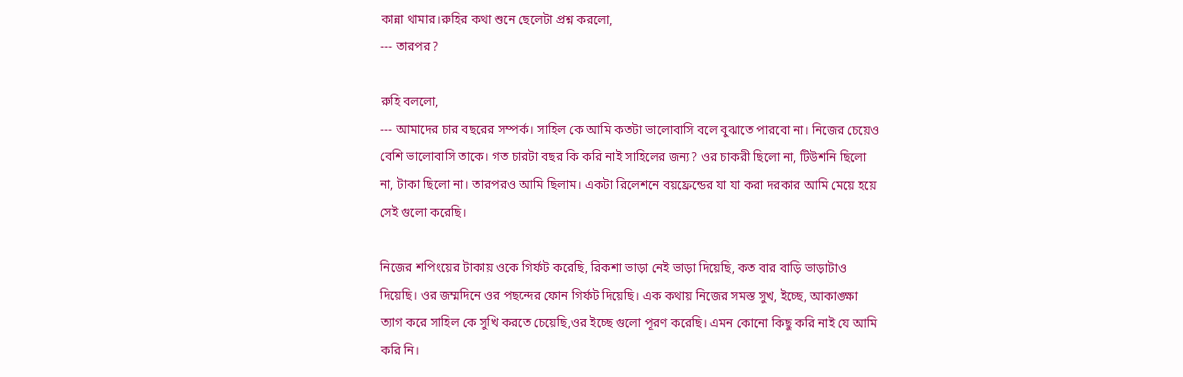কান্না থামার।রুহির কথা শুনে ছেলেটা প্রশ্ন করলো,
--- তারপর?

রুহি বললো,
--- আমাদের চার বছরের সম্পর্ক। সাহিল কে আমি কতটা ভালোবাসি বলে বুঝাতে পারবো না। নিজের চেয়েও বেশি ভালোবাসি তাকে। গত চারটা বছর কি করি নাই সাহিলের জন্য? ওর চাকরী ছিলো না, টিউশনি ছিলো না, টাকা ছিলো না। তারপরও আমি ছিলাম। একটা রিলেশনে বয়ফ্রেন্ডের যা যা করা দরকার আমি মেয়ে হয়ে সেই গুলো করেছি।

নিজের শপিংয়ের টাকায় ওকে গির্ফট করেছি, রিকশা ভাড়া নেই ভাড়া দিয়েছি, কত বার বাড়ি ভাড়াটাও দিয়েছি। ওর জম্মদিনে ওর পছন্দের ফোন গির্ফট দিয়েছি। এক কথায় নিজের সমস্ত সুখ, ইচ্ছে, আকাঙ্ক্ষা ত্যাগ করে সাহিল কে সুখি করতে চেয়েছি,ওর ইচ্ছে গুলো পূরণ করেছি। এমন কোনো কিছু করি নাই যে আমি করি নি।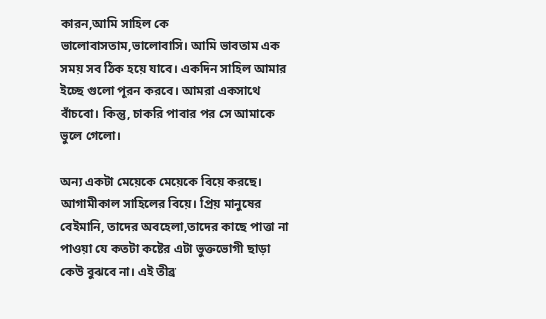কারন,আমি সাহিল কে ভালোবাসতাম,ভালোবাসি। আমি ভাবতাম এক সময় সব ঠিক হয়ে যাবে। একদিন সাহিল আমার ইচ্ছে গুলো পূরন করবে। আমরা একসাথে বাঁচবো। কিন্তু, চাকরি পাবার পর সে আমাকে ভুলে গেলো।

অন্য একটা মেয়েকে মেয়েকে বিয়ে করছে। আগামীকাল সাহিলের বিয়ে। প্রিয় মানুষের বেইমানি, তাদের অবহেলা,তাদের কাছে পাত্তা না পাওয়া যে কতটা কষ্টের এটা ভুক্তভোগী ছাড়া কেউ বুঝবে না। এই তীব্র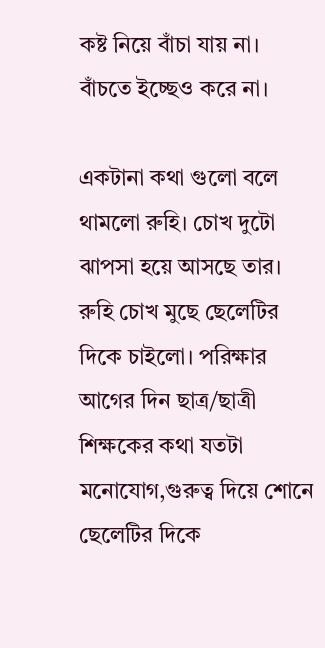কষ্ট নিয়ে বাঁচা যায় না। বাঁচতে ইচ্ছেও করে না।

একটানা কথা গুলো বলে থামলো রুহি। চোখ দুটো ঝাপসা হয়ে আসছে তার। রুহি চোখ মুছে ছেলেটির দিকে চাইলো। পরিক্ষার আগের দিন ছাত্র/ছাত্রী শিক্ষকের কথা যতটা মনোযোগ,গুরুত্ব দিয়ে শোনে ছেলেটির দিকে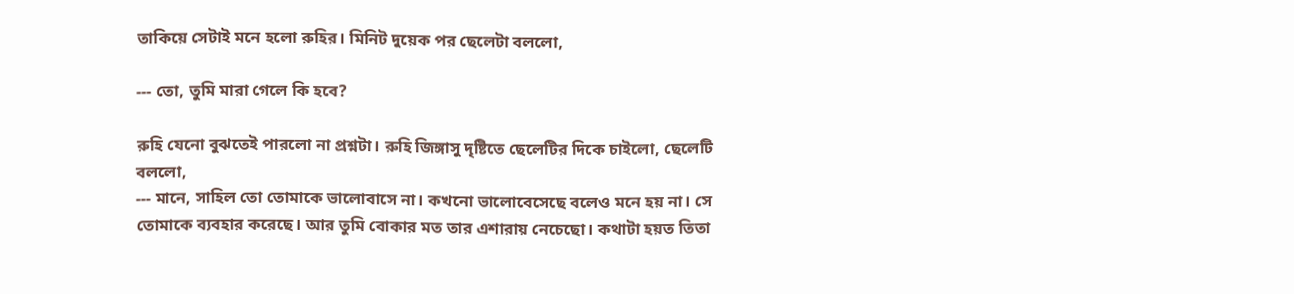তাকিয়ে সেটাই মনে হলো রুহির। মিনিট দুয়েক পর ছেলেটা বললো,

--- তো, তুমি মারা গেলে কি হবে?

রুহি যেনো বুঝতেই পারলো না প্রশ্নটা। রুহি জিঙ্গাসু দৃষ্টিতে ছেলেটির দিকে চাইলো, ছেলেটি বললো,
--- মানে, সাহিল তো তোমাকে ভালোবাসে না। কখনো ভালোবেসেছে বলেও মনে হয় না। সে তোমাকে ব্যবহার করেছে। আর তুমি বোকার মত তার এশারায় নেচেছো। কথাটা হয়ত তিতা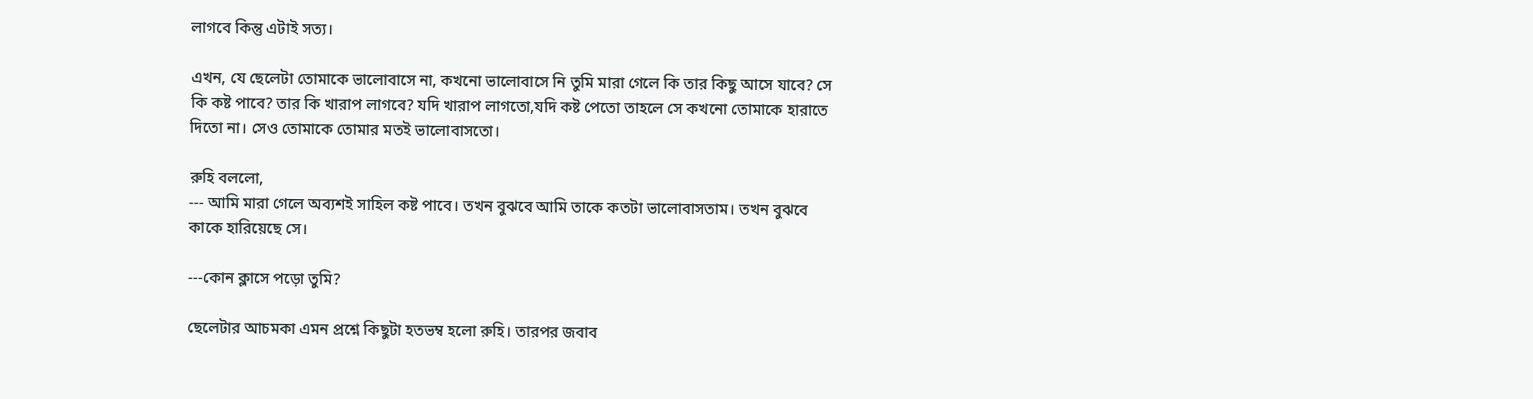লাগবে কিন্তু এটাই সত্য।

এখন, যে ছেলেটা তোমাকে ভালোবাসে না, কখনো ভালোবাসে নি তুমি মারা গেলে কি তার কিছু আসে যাবে? সে কি কষ্ট পাবে? তার কি খারাপ লাগবে? যদি খারাপ লাগতো,যদি কষ্ট পেতো তাহলে সে কখনো তোমাকে হারাতে দিতো না। সেও তোমাকে তোমার মতই ভালোবাসতো।

রুহি বললো,
--- আমি মারা গেলে অব্যশই সাহিল কষ্ট পাবে। তখন বুঝবে আমি তাকে কতটা ভালোবাসতাম। তখন বুঝবে কাকে হারিয়েছে সে।

---কোন ক্লাসে পড়ো তুমি?

ছেলেটার আচমকা এমন প্রশ্নে কিছুটা হতভম্ব হলো রুহি। তারপর জবাব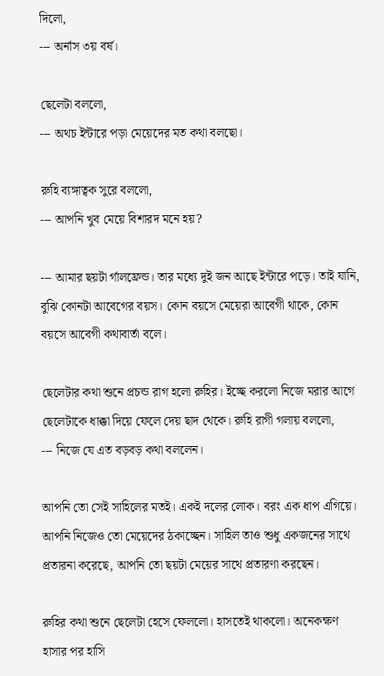দিলো,
--- অর্নাস ৩য় বর্ষ।

ছেলেটা বললো,
--- অথচ ইন্টারে পড়া মেয়েদের মত কথা বলছো।

রুহি ব্যঙ্গাত্বক সুরে বললো,
--- আপনি খুব মেয়ে বিশারদ মনে হয়?

--- আমার ছয়টা র্গালফ্রেন্ড। তার মধ্যে দুই জন আছে ইন্টারে পড়ে। তাই যানি, বুঝি কোনটা আবেগের বয়স। কোন বয়সে মেয়েরা আবেগী থাকে, কোন বয়সে আবেগী কথাবার্তা বলে।

ছেলেটার কথা শুনে প্রচন্ড রাগ হলো রুহির। ইচ্ছে করলো নিজে মরার আগে ছেলেটাকে ধাক্কা দিয়ে ফেলে দেয় ছাদ থেকে। রুহি রাগী গলায় বললো,
--- নিজে যে এত বড়বড় কথা বললেন।

আপনি তো সেই সাহিলের মতই। একই দলের লোক। বরং এক ধাপ এগিয়ে। আপনি নিজেও তো মেয়েদের ঠকাচ্ছেন। সাহিল তাও শুধু একজনের সাথে প্রতারনা করেছে, আপনি তো ছয়টা মেয়ের সাথে প্রতারণা করছেন।

রুহির কথা শুনে ছেলেটা হেসে ফেললো। হাসতেই থাকলো। অনেকক্ষণ হাসার পর হাসি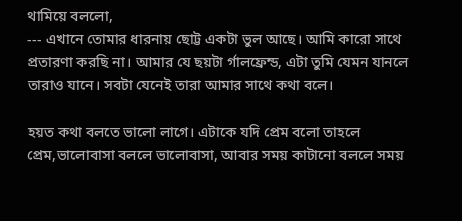থামিয়ে বললো,
--- এখানে তোমার ধারনায় ছোট্ট একটা ভুল আছে। আমি কারো সাথে প্রতারণা করছি না। আমার যে ছয়টা র্গালফ্রেন্ড, এটা তুমি যেমন যানলে তারাও যানে। সবটা যেনেই তারা আমার সাথে কথা বলে।

হয়ত কথা বলতে ভালো লাগে। এটাকে যদি প্রেম বলো তাহলে প্রেম,ভালোবাসা বললে ভালোবাসা, আবার সময় কাটানো বললে সময়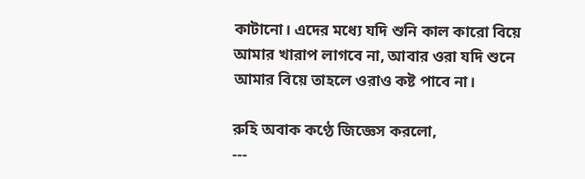কাটানো। এদের মধ্যে যদি শুনি কাল কারো বিয়ে আমার খারাপ লাগবে না, আবার ওরা যদি শুনে আমার বিয়ে তাহলে ওরাও কষ্ট পাবে না।

রুহি অবাক কণ্ঠে জিজ্ঞেস করলো,
---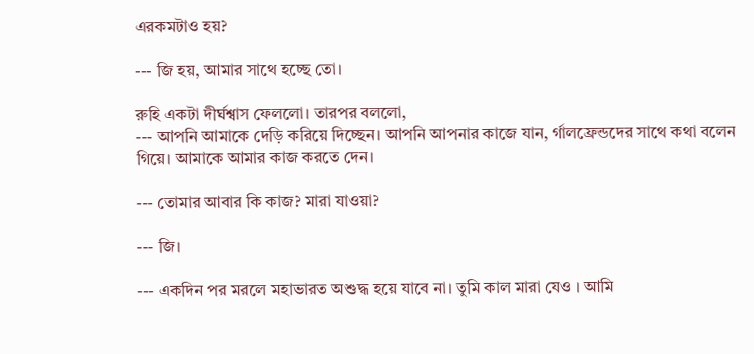এরকমটাও হয়?

--- জি হয়, আমার সাথে হচ্ছে তো।

রুহি একটা দীর্ঘশ্বাস ফেললো। তারপর বললো,
--- আপনি আমাকে দেড়ি করিয়ে দিচ্ছেন। আপনি আপনার কাজে যান, র্গালফ্রেন্ডদের সাথে কথা বলেন গিয়ে। আমাকে আমার কাজ করতে দেন।

--- তোমার আবার কি কাজ? মারা যাওয়া?

--- জি।

--- একদিন পর মরলে মহাভারত অশুদ্ধ হয়ে যাবে না। তুমি কাল মারা যেও । আমি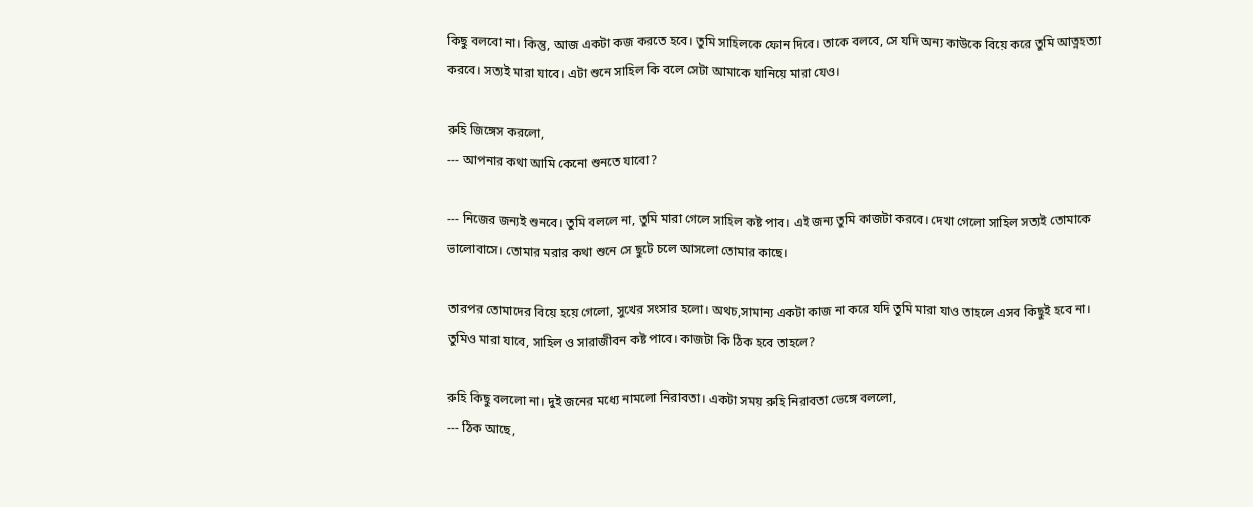কিছু বলবো না। কিন্তু, আজ একটা কজ করতে হবে। তুমি সাহিলকে ফোন দিবে। তাকে বলবে, সে যদি অন্য কাউকে বিয়ে করে তুমি আত্নহত্যা করবে। সত্যই মারা যাবে। এটা শুনে সাহিল কি বলে সেটা আমাকে যানিয়ে মারা যেও।

রুহি জিঙ্গেস করলো,
--- আপনার কথা আমি কেনো শুনতে যাবো?

--- নিজের জন্যই শুনবে। তুমি বললে না, তুমি মারা গেলে সাহিল কষ্ট পাব। এই জন্য তুমি কাজটা করবে। দেখা গেলো সাহিল সত্যই তোমাকে ভালোবাসে। তোমার মরার কথা শুনে সে ছুটে চলে আসলো তোমার কাছে।

তারপর তোমাদের বিয়ে হয়ে গেলো, সুখের সংসার হলো। অথচ,সামান্য একটা কাজ না করে যদি তুমি মারা যাও তাহলে এসব কিছুই হবে না। তুমিও মারা যাবে, সাহিল ও সারাজীবন কষ্ট পাবে। কাজটা কি ঠিক হবে তাহলে?

রুহি কিছু বললো না। দুই জনের মধ্যে নামলো নিরাবতা। একটা সময় রুহি নিরাবতা ভেঙ্গে বললো,
--- ঠিক আছে,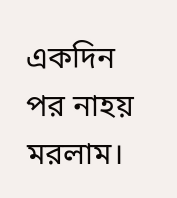একদিন পর নাহয় মরলাম।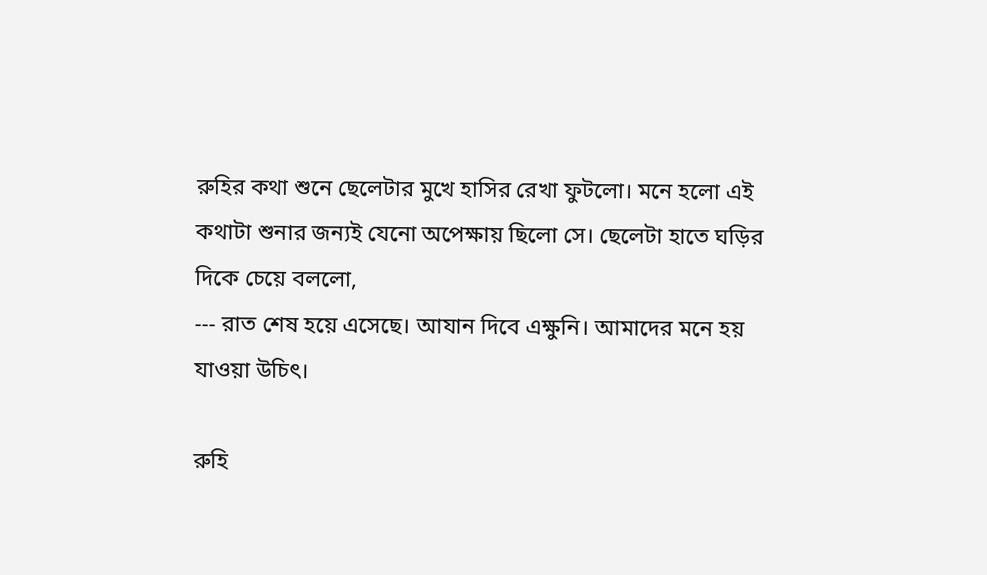রুহির কথা শুনে ছেলেটার মুখে হাসির রেখা ফুটলো। মনে হলো এই কথাটা শুনার জন্যই যেনো অপেক্ষায় ছিলো সে। ছেলেটা হাতে ঘড়ির দিকে চেয়ে বললো,
--- রাত শেষ হয়ে এসেছে। আযান দিবে এক্ষুনি। আমাদের মনে হয় যাওয়া উচিৎ।

রুহি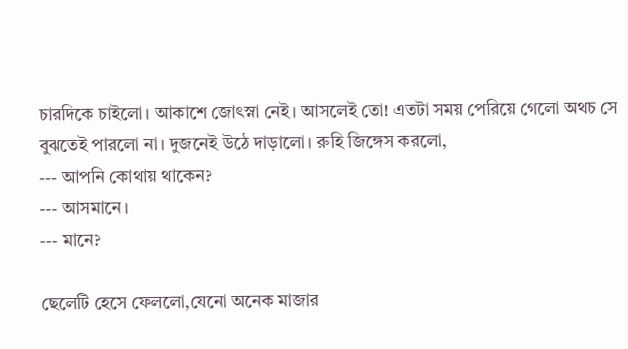চারদিকে চাইলো। আকাশে জোৎস্না নেই। আসলেই তো! এতটা সময় পেরিয়ে গেলো অথচ সে বুঝতেই পারলো না। দুজনেই উঠে দাড়ালো। রুহি জিঙ্গেস করলো,
--- আপনি কোথায় থাকেন?
--- আসমানে।
--- মানে?

ছেলেটি হেসে ফেললো,যেনো অনেক মাজার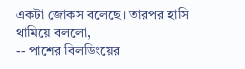একটা জোকস বলেছে। তারপর হাসি থামিয়ে বললো,
-- পাশের বিলডিংয়ের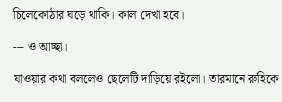চিলেকোঠার ঘড়ে থাকি। কাল দেখা হবে।

--- ও আচ্ছা।

যাওয়ার কথা বললেও ছেলেটি দাড়িয়ে রইলো। তারমানে রুহিকে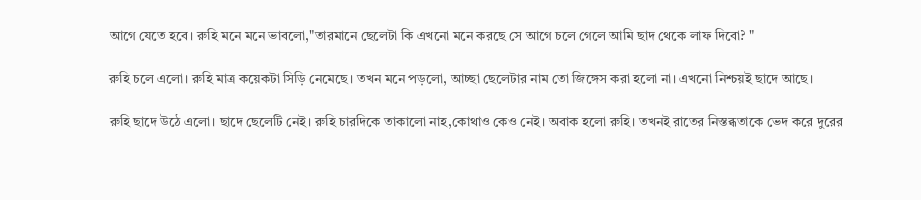আগে যেতে হবে। রুহি মনে মনে ভাবলো,"তারমানে ছেলেটা কি এখনো মনে করছে সে আগে চলে গেলে আমি ছাদ থেকে লাফ দিবো? "

রুহি চলে এলো। রুহি মাত্র কয়েকটা সিড়ি নেমেছে। তখন মনে পড়লো, আচ্ছা ছেলেটার নাম তো জিঙ্গেস করা হলো না। এখনো নিশ্চয়ই ছাদে আছে।

রুহি ছাদে উঠে এলো। ছাদে ছেলেটি নেই। রুহি চারদিকে তাকালো নাহ,কোথাও কেও নেই। অবাক হলো রুহি। তখনই রাতের নিস্তব্ধতাকে ভেদ করে দুরের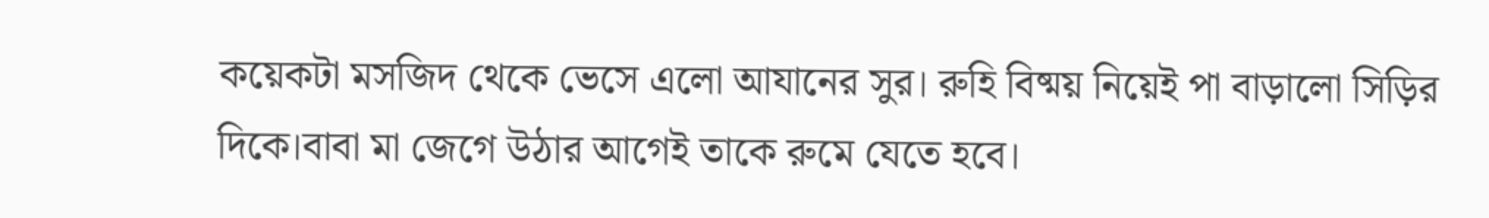কয়েকটা মসজিদ থেকে ভেসে এলো আযানের সুর। রুহি বিষ্ময় নিয়েই পা বাড়ালো সিড়ির দিকে।বাবা মা জেগে উঠার আগেই তাকে রুমে যেতে হবে।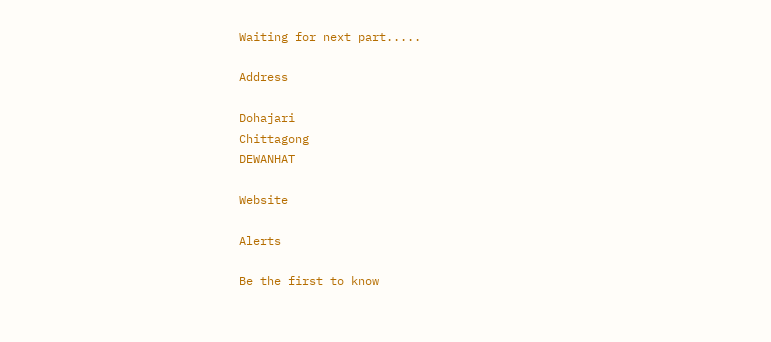Waiting for next part.....

Address

Dohajari
Chittagong
DEWANHAT

Website

Alerts

Be the first to know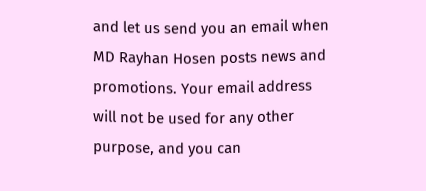and let us send you an email when MD Rayhan Hosen posts news and promotions. Your email address will not be used for any other purpose, and you can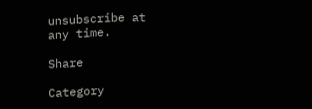unsubscribe at any time.

Share

Category